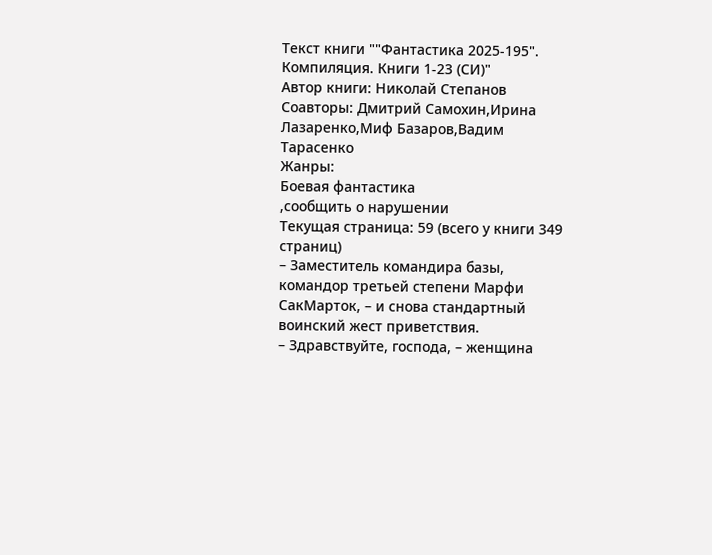Текст книги ""Фантастика 2025-195". Компиляция. Книги 1-23 (СИ)"
Автор книги: Николай Степанов
Соавторы: Дмитрий Самохин,Ирина Лазаренко,Миф Базаров,Вадим Тарасенко
Жанры:
Боевая фантастика
,сообщить о нарушении
Текущая страница: 59 (всего у книги 349 страниц)
– Заместитель командира базы, командор третьей степени Марфи СакМарток, – и снова стандартный воинский жест приветствия.
– Здравствуйте, господа, – женщина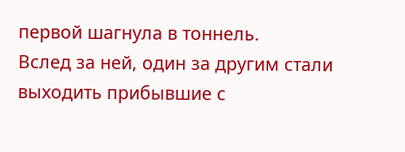первой шагнула в тоннель.
Вслед за ней, один за другим стали выходить прибывшие с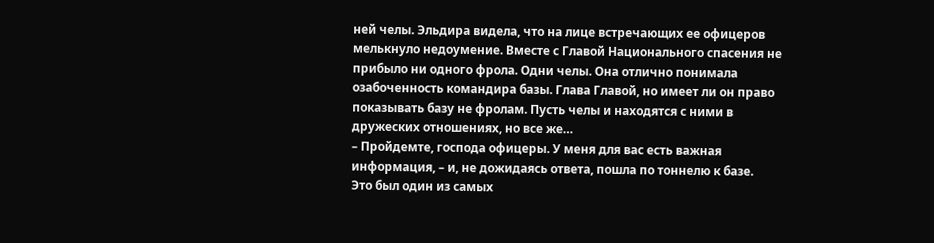ней челы. Эльдира видела, что на лице встречающих ее офицеров мелькнуло недоумение. Вместе с Главой Национального спасения не прибыло ни одного фрола. Одни челы. Она отлично понимала озабоченность командира базы. Глава Главой, но имеет ли он право показывать базу не фролам. Пусть челы и находятся с ними в дружеских отношениях, но все же…
– Пройдемте, господа офицеры. У меня для вас есть важная информация, – и, не дожидаясь ответа, пошла по тоннелю к базе.
Это был один из самых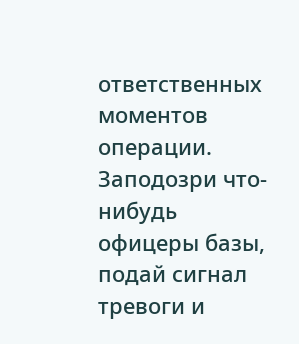ответственных моментов операции. Заподозри что-нибудь офицеры базы, подай сигнал тревоги и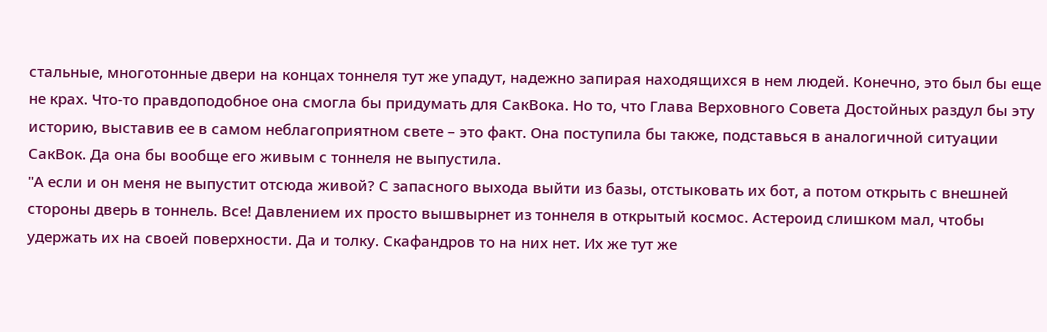стальные, многотонные двери на концах тоннеля тут же упадут, надежно запирая находящихся в нем людей. Конечно, это был бы еще не крах. Что-то правдоподобное она смогла бы придумать для СакВока. Но то, что Глава Верховного Совета Достойных раздул бы эту историю, выставив ее в самом неблагоприятном свете – это факт. Она поступила бы также, подставься в аналогичной ситуации СакВок. Да она бы вообще его живым с тоннеля не выпустила.
"А если и он меня не выпустит отсюда живой? С запасного выхода выйти из базы, отстыковать их бот, а потом открыть с внешней стороны дверь в тоннель. Все! Давлением их просто вышвырнет из тоннеля в открытый космос. Астероид слишком мал, чтобы удержать их на своей поверхности. Да и толку. Скафандров то на них нет. Их же тут же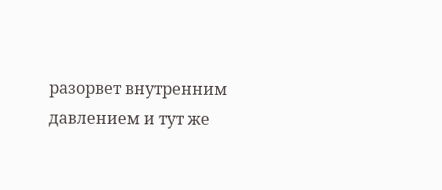разорвет внутренним давлением и тут же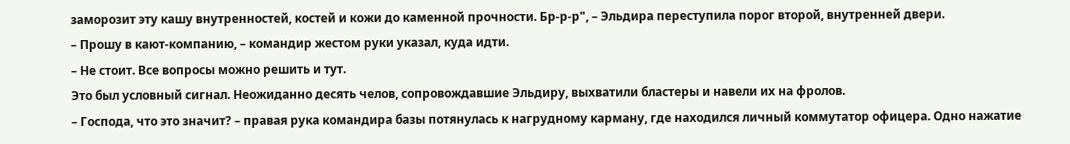заморозит эту кашу внутренностей, костей и кожи до каменной прочности. Бр-р-р", – Эльдира переступила порог второй, внутренней двери.
– Прошу в кают-компанию, – командир жестом руки указал, куда идти.
– Не стоит. Все вопросы можно решить и тут.
Это был условный сигнал. Неожиданно десять челов, сопровождавшие Эльдиру, выхватили бластеры и навели их на фролов.
– Господа, что это значит? – правая рука командира базы потянулась к нагрудному карману, где находился личный коммутатор офицера. Одно нажатие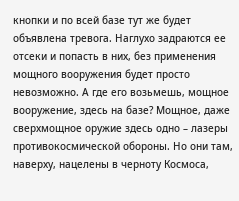кнопки и по всей базе тут же будет объявлена тревога. Наглухо задраются ее отсеки и попасть в них, без применения мощного вооружения будет просто невозможно. А где его возьмешь, мощное вооружение, здесь на базе? Мощное, даже сверхмощное оружие здесь одно – лазеры противокосмической обороны. Но они там, наверху, нацелены в черноту Космоса,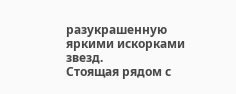разукрашенную яркими искорками звезд.
Стоящая рядом с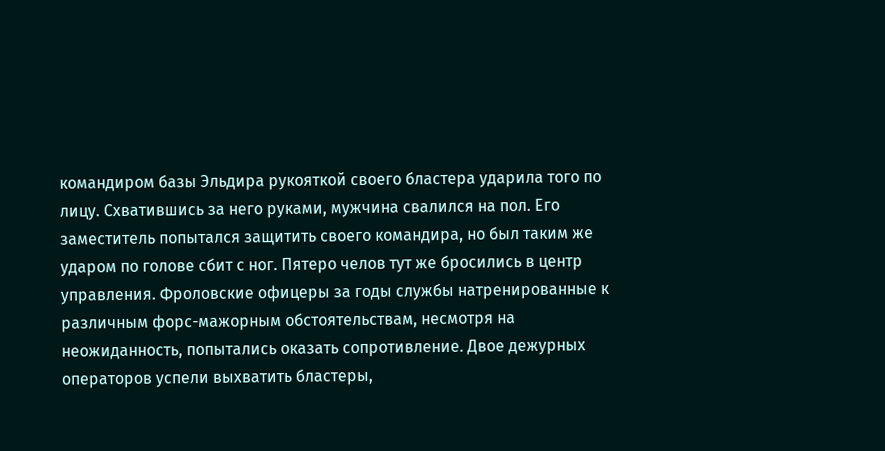командиром базы Эльдира рукояткой своего бластера ударила того по лицу. Схватившись за него руками, мужчина свалился на пол. Его заместитель попытался защитить своего командира, но был таким же ударом по голове сбит с ног. Пятеро челов тут же бросились в центр управления. Фроловские офицеры за годы службы натренированные к различным форс-мажорным обстоятельствам, несмотря на неожиданность, попытались оказать сопротивление. Двое дежурных операторов успели выхватить бластеры,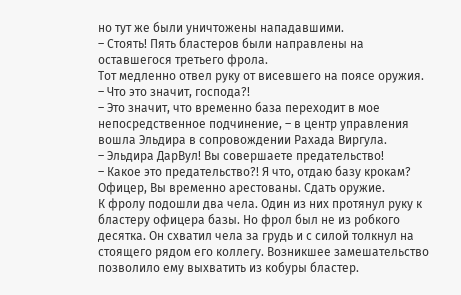но тут же были уничтожены нападавшими.
– Стоять! Пять бластеров были направлены на оставшегося третьего фрола.
Тот медленно отвел руку от висевшего на поясе оружия.
– Что это значит, господа?!
– Это значит, что временно база переходит в мое непосредственное подчинение, – в центр управления вошла Эльдира в сопровождении Рахада Виргула.
– Эльдира ДарВул! Вы совершаете предательство!
– Какое это предательство?! Я что, отдаю базу крокам? Офицер, Вы временно арестованы. Сдать оружие.
К фролу подошли два чела. Один из них протянул руку к бластеру офицера базы. Но фрол был не из робкого десятка. Он схватил чела за грудь и с силой толкнул на стоящего рядом его коллегу. Возникшее замешательство позволило ему выхватить из кобуры бластер.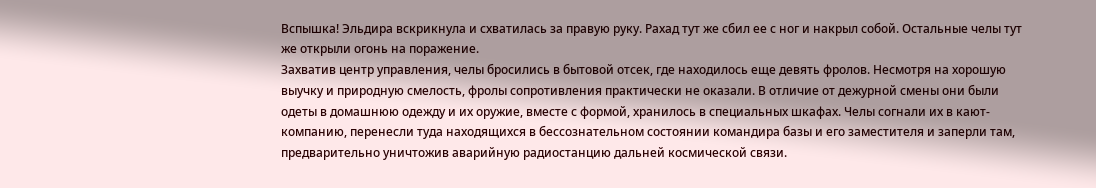Вспышка! Эльдира вскрикнула и схватилась за правую руку. Рахад тут же сбил ее с ног и накрыл собой. Остальные челы тут же открыли огонь на поражение.
Захватив центр управления, челы бросились в бытовой отсек, где находилось еще девять фролов. Несмотря на хорошую выучку и природную смелость, фролы сопротивления практически не оказали. В отличие от дежурной смены они были одеты в домашнюю одежду и их оружие, вместе с формой, хранилось в специальных шкафах. Челы согнали их в кают-компанию, перенесли туда находящихся в бессознательном состоянии командира базы и его заместителя и заперли там, предварительно уничтожив аварийную радиостанцию дальней космической связи.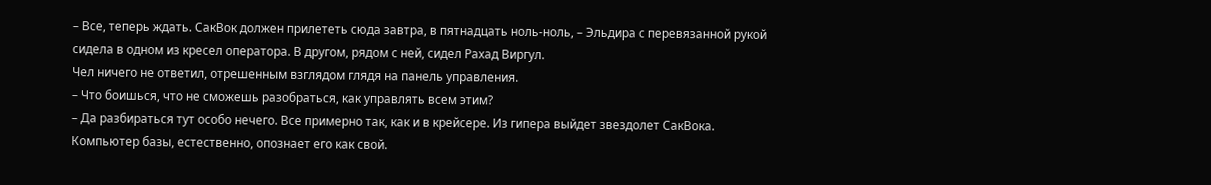– Все, теперь ждать. СакВок должен прилететь сюда завтра, в пятнадцать ноль-ноль, – Эльдира с перевязанной рукой сидела в одном из кресел оператора. В другом, рядом с ней, сидел Рахад Виргул.
Чел ничего не ответил, отрешенным взглядом глядя на панель управления.
– Что боишься, что не сможешь разобраться, как управлять всем этим?
– Да разбираться тут особо нечего. Все примерно так, как и в крейсере. Из гипера выйдет звездолет СакВока. Компьютер базы, естественно, опознает его как свой.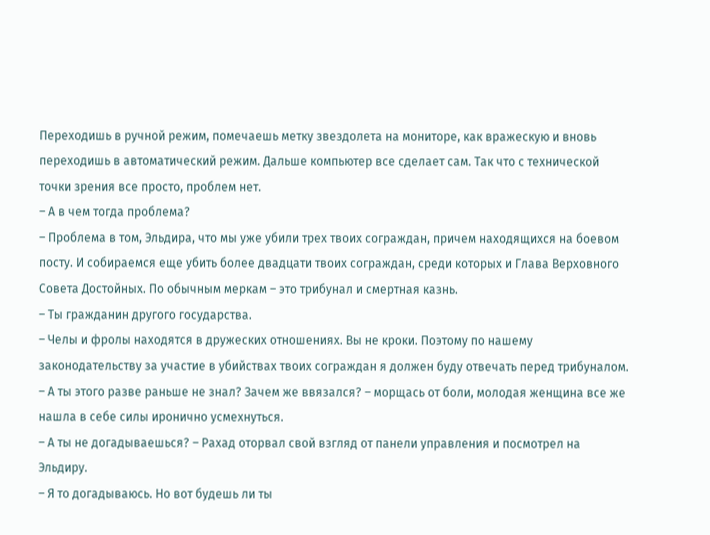Переходишь в ручной режим, помечаешь метку звездолета на мониторе, как вражескую и вновь переходишь в автоматический режим. Дальше компьютер все сделает сам. Так что с технической точки зрения все просто, проблем нет.
– А в чем тогда проблема?
– Проблема в том, Эльдира, что мы уже убили трех твоих сограждан, причем находящихся на боевом посту. И собираемся еще убить более двадцати твоих сограждан, среди которых и Глава Верховного Совета Достойных. По обычным меркам – это трибунал и смертная казнь.
– Ты гражданин другого государства.
– Челы и фролы находятся в дружеских отношениях. Вы не кроки. Поэтому по нашему законодательству за участие в убийствах твоих сограждан я должен буду отвечать перед трибуналом.
– А ты этого разве раньше не знал? Зачем же ввязался? – морщась от боли, молодая женщина все же нашла в себе силы иронично усмехнуться.
– А ты не догадываешься? – Рахад оторвал свой взгляд от панели управления и посмотрел на Эльдиру.
– Я то догадываюсь. Но вот будешь ли ты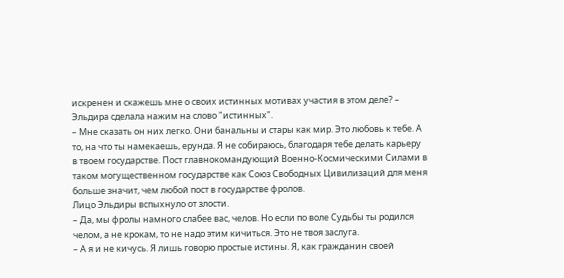искренен и скажешь мне о своих истинных мотивах участия в этом деле? – Эльдира сделала нажим на слово "истинных".
– Мне сказать он них легко. Они банальны и стары как мир. Это любовь к тебе. А то, на что ты намекаешь, ерунда. Я не собираюсь, благодаря тебе делать карьеру в твоем государстве. Пост главнокомандующий Военно-Космическими Силами в таком могущественном государстве как Союз Свободных Цивилизаций для меня больше значит, чем любой пост в государстве фролов.
Лицо Эльдиры вспыхнуло от злости.
– Да, мы фролы намного слабее вас, челов. Но если по воле Судьбы ты родился челом, а не крокам, то не надо этим кичиться. Это не твоя заслуга.
– А я и не кичусь. Я лишь говорю простые истины. Я, как гражданин своей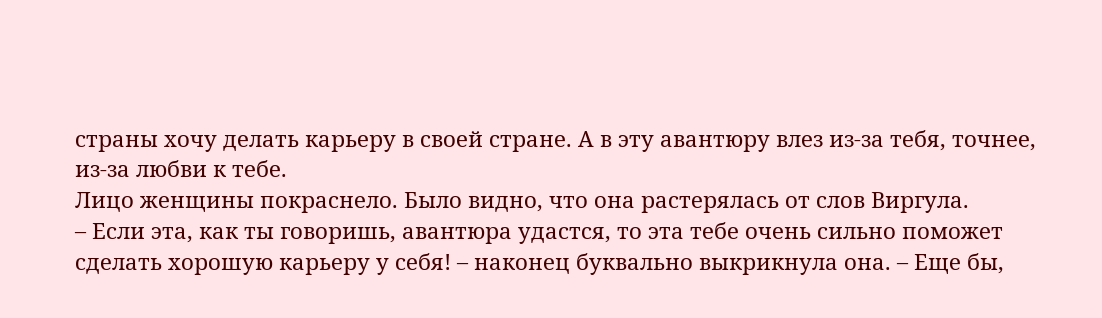страны хочу делать карьеру в своей стране. А в эту авантюру влез из-за тебя, точнее, из-за любви к тебе.
Лицо женщины покраснело. Было видно, что она растерялась от слов Виргула.
– Если эта, как ты говоришь, авантюра удастся, то эта тебе очень сильно поможет сделать хорошую карьеру у себя! – наконец буквально выкрикнула она. – Еще бы,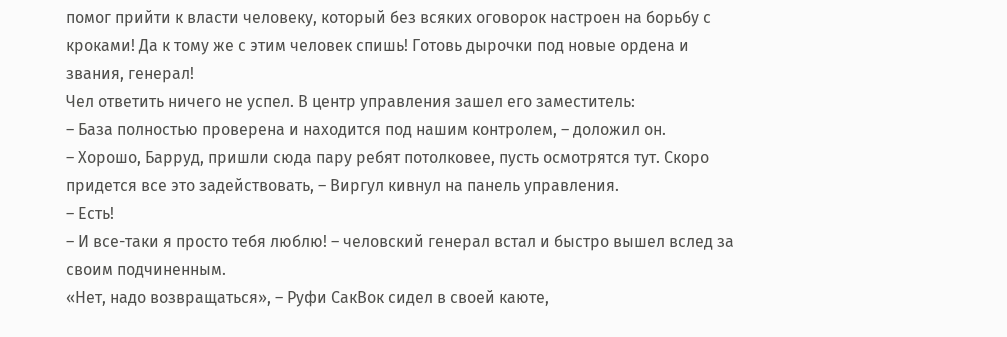помог прийти к власти человеку, который без всяких оговорок настроен на борьбу с кроками! Да к тому же с этим человек спишь! Готовь дырочки под новые ордена и звания, генерал!
Чел ответить ничего не успел. В центр управления зашел его заместитель:
– База полностью проверена и находится под нашим контролем, – доложил он.
– Хорошо, Барруд, пришли сюда пару ребят потолковее, пусть осмотрятся тут. Скоро придется все это задействовать, – Виргул кивнул на панель управления.
– Есть!
– И все-таки я просто тебя люблю! – человский генерал встал и быстро вышел вслед за своим подчиненным.
«Нет, надо возвращаться», – Руфи СакВок сидел в своей каюте,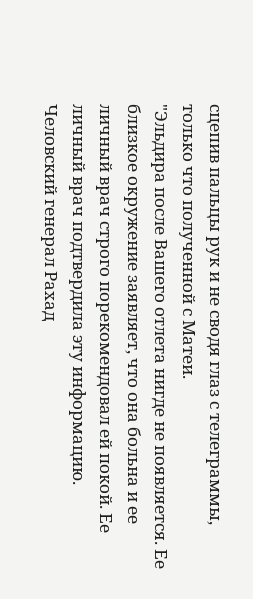сцепив пальцы рук и не сводя глаз с телеграммы, только что полученной с Матеи.
"Эльдира после Вашего отлета нигде не появляется. Ее близкое окружение заявляет, что она больна и ее личный врач строго порекомендовал ей покой. Ее личный врач подтвердила эту информацию. Человский генерал Рахад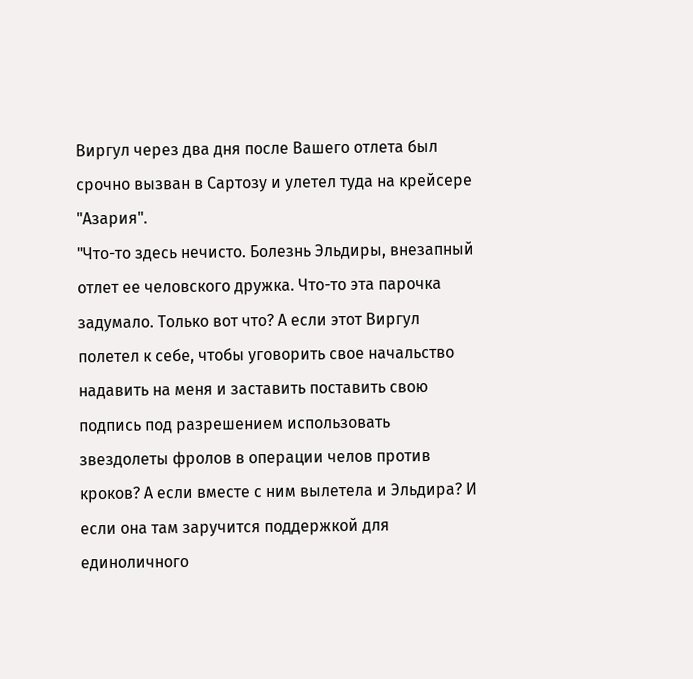Виргул через два дня после Вашего отлета был срочно вызван в Сартозу и улетел туда на крейсере "Азария".
"Что-то здесь нечисто. Болезнь Эльдиры, внезапный отлет ее человского дружка. Что-то эта парочка задумало. Только вот что? А если этот Виргул полетел к себе, чтобы уговорить свое начальство надавить на меня и заставить поставить свою подпись под разрешением использовать звездолеты фролов в операции челов против кроков? А если вместе с ним вылетела и Эльдира? И если она там заручится поддержкой для единоличного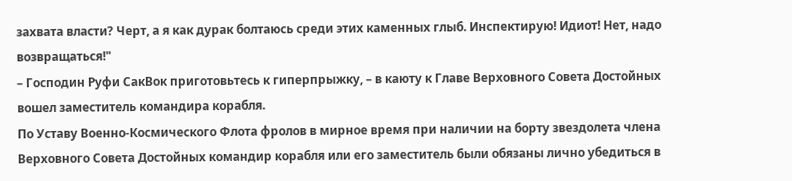захвата власти? Черт, а я как дурак болтаюсь среди этих каменных глыб. Инспектирую! Идиот! Нет, надо возвращаться!"
– Господин Руфи СакВок приготовьтесь к гиперпрыжку, – в каюту к Главе Верховного Совета Достойных вошел заместитель командира корабля.
По Уставу Военно-Космического Флота фролов в мирное время при наличии на борту звездолета члена Верховного Совета Достойных командир корабля или его заместитель были обязаны лично убедиться в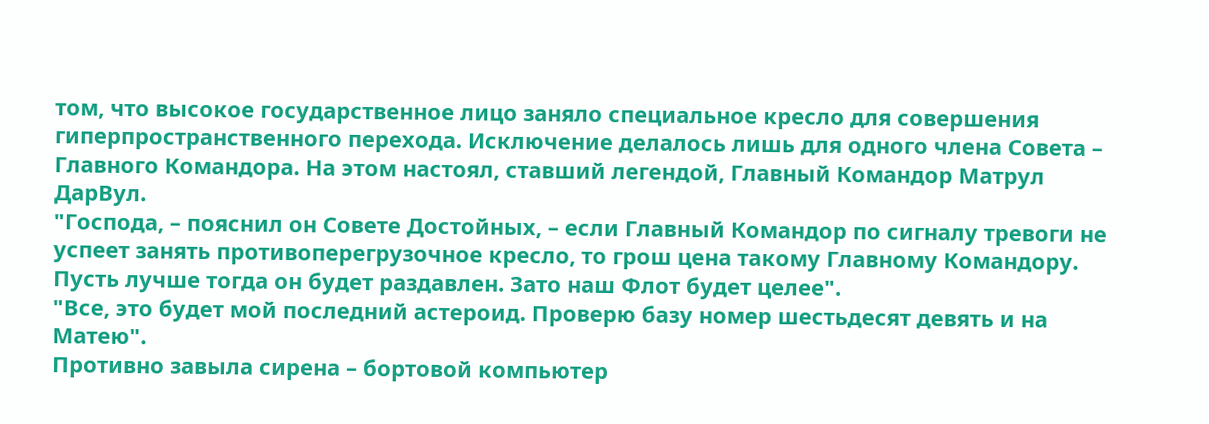том, что высокое государственное лицо заняло специальное кресло для совершения гиперпространственного перехода. Исключение делалось лишь для одного члена Совета – Главного Командора. На этом настоял, ставший легендой, Главный Командор Матрул ДарВул.
"Господа, – пояснил он Совете Достойных, – если Главный Командор по сигналу тревоги не успеет занять противоперегрузочное кресло, то грош цена такому Главному Командору. Пусть лучше тогда он будет раздавлен. Зато наш Флот будет целее".
"Все, это будет мой последний астероид. Проверю базу номер шестьдесят девять и на Матею".
Противно завыла сирена – бортовой компьютер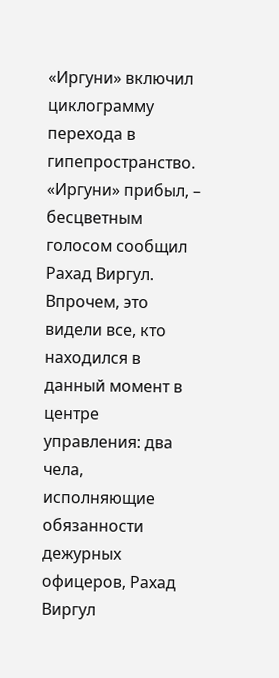«Иргуни» включил циклограмму перехода в гипепространство.
«Иргуни» прибыл, – бесцветным голосом сообщил Рахад Виргул.
Впрочем, это видели все, кто находился в данный момент в центре управления: два чела, исполняющие обязанности дежурных офицеров, Рахад Виргул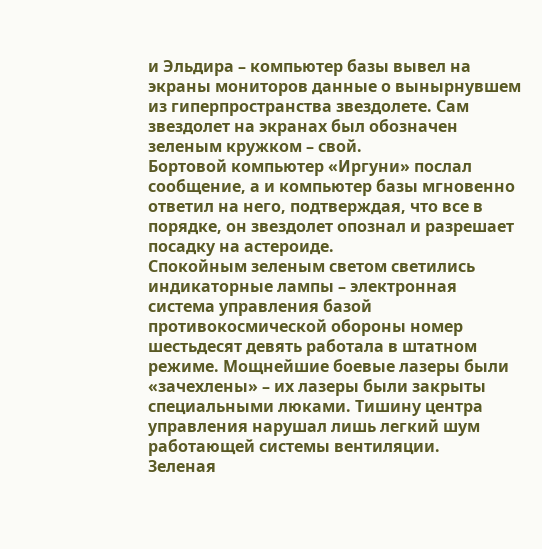и Эльдира – компьютер базы вывел на экраны мониторов данные о вынырнувшем из гиперпространства звездолете. Сам звездолет на экранах был обозначен зеленым кружком – свой.
Бортовой компьютер «Иргуни» послал сообщение, а и компьютер базы мгновенно ответил на него, подтверждая, что все в порядке, он звездолет опознал и разрешает посадку на астероиде.
Спокойным зеленым светом светились индикаторные лампы – электронная система управления базой противокосмической обороны номер шестьдесят девять работала в штатном режиме. Мощнейшие боевые лазеры были «зачехлены» – их лазеры были закрыты специальными люками. Тишину центра управления нарушал лишь легкий шум работающей системы вентиляции.
Зеленая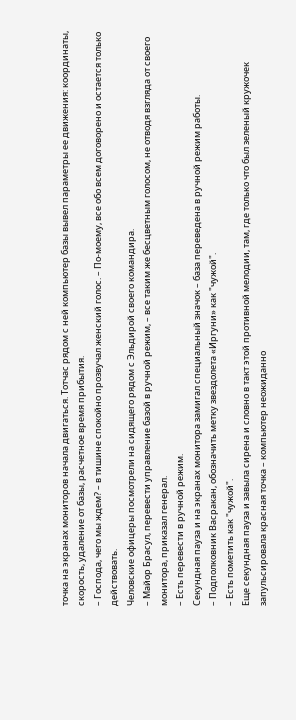точка на экранах мониторов начала двигаться. Тотчас рядом с ней компьютер базы вывел параметры ее движения: координаты, скорость, удаление от базы, расчетное время прибытия.
– Господа, чего мы ждем? – в тишине спокойно прозвучал женский голос. – По-моему, все обо всем договорено и остается только действовать.
Человские офицеры посмотрели на сидящего рядом с Эльдирой своего командира.
– Майор Брасул, перевести управление базой в ручной режим, – все таким же бесцветным голосом, не отводя взгляда от своего монитора, приказал генерал.
– Есть перевести в ручной режим.
Секундная пауза и на экранах монитора замигал специальный значок – база переведена в ручной режим работы.
– Подполковник Васракан, обозначить метку звездолета «Иргуни» как "чужой".
– Есть пометить как "чужой".
Еще секундная пауза и завыла сирена и словно в такт этой противной мелодии, там, где только что был зеленый кружочек запульсировала красная точка – компьютер неожиданно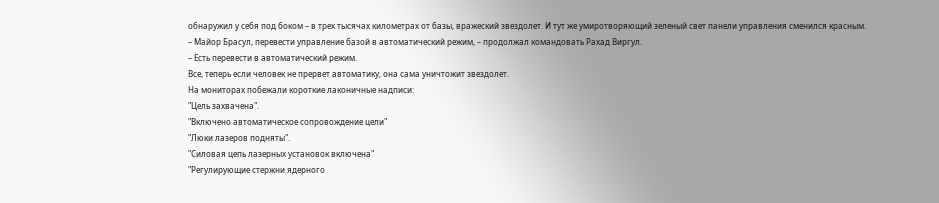обнаружил у себя под боком – в трех тысячах километрах от базы, вражеский звездолет. И тут же умиротворяющий зеленый свет панели управления сменился красным.
– Майор Брасул, перевести управление базой в автоматический режим, – продолжал командовать Рахад Виргул.
– Есть перевести в автоматический режим.
Все, теперь если человек не прервет автоматику, она сама уничтожит звездолет.
На мониторах побежали короткие лаконичные надписи:
"Цель захвачена".
"Включено автоматическое сопровождение цели"
"Люки лазеров подняты".
"Силовая цепь лазерных установок включена"
"Регулирующие стержни ядерного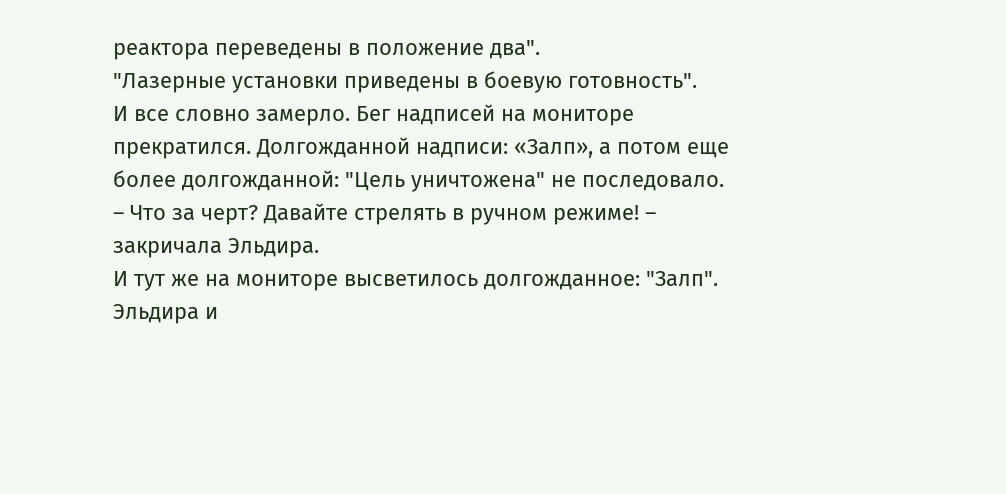реактора переведены в положение два".
"Лазерные установки приведены в боевую готовность".
И все словно замерло. Бег надписей на мониторе прекратился. Долгожданной надписи: «Залп», а потом еще более долгожданной: "Цель уничтожена" не последовало.
– Что за черт? Давайте стрелять в ручном режиме! – закричала Эльдира.
И тут же на мониторе высветилось долгожданное: "Залп".
Эльдира и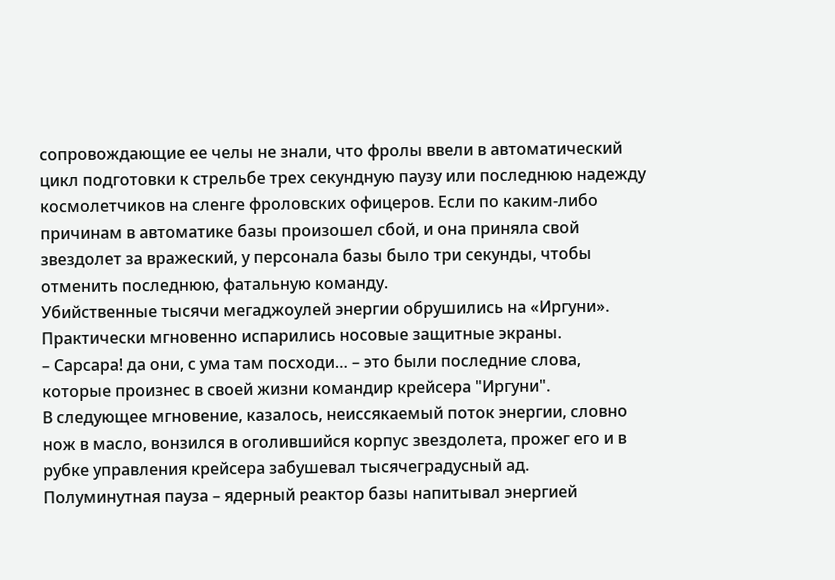сопровождающие ее челы не знали, что фролы ввели в автоматический цикл подготовки к стрельбе трех секундную паузу или последнюю надежду космолетчиков на сленге фроловских офицеров. Если по каким-либо причинам в автоматике базы произошел сбой, и она приняла свой звездолет за вражеский, у персонала базы было три секунды, чтобы отменить последнюю, фатальную команду.
Убийственные тысячи мегаджоулей энергии обрушились на «Иргуни». Практически мгновенно испарились носовые защитные экраны.
– Сарсара! да они, с ума там посходи… – это были последние слова, которые произнес в своей жизни командир крейсера "Иргуни".
В следующее мгновение, казалось, неиссякаемый поток энергии, словно нож в масло, вонзился в оголившийся корпус звездолета, прожег его и в рубке управления крейсера забушевал тысячеградусный ад.
Полуминутная пауза – ядерный реактор базы напитывал энергией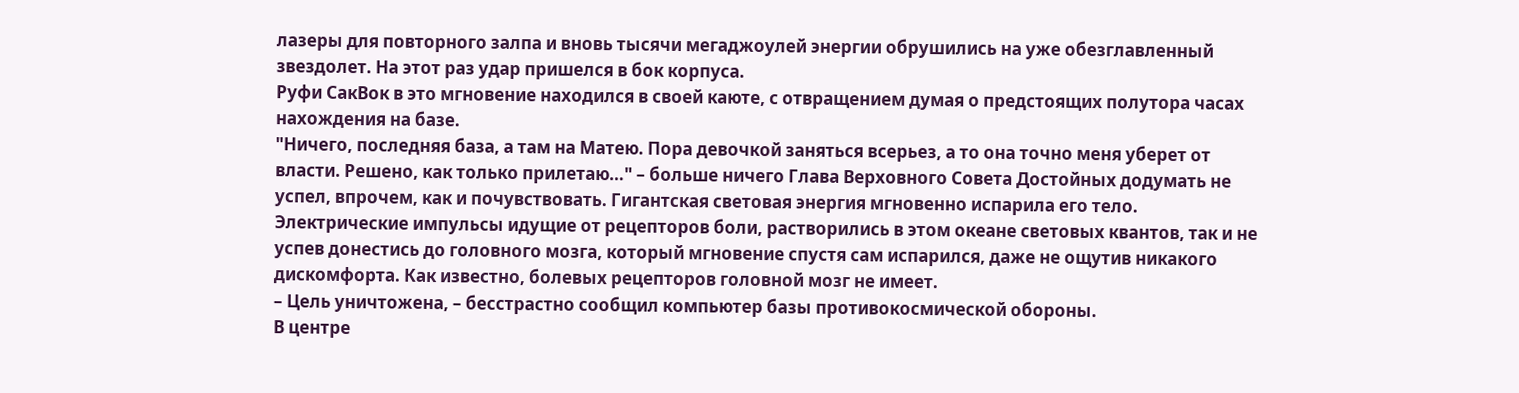лазеры для повторного залпа и вновь тысячи мегаджоулей энергии обрушились на уже обезглавленный звездолет. На этот раз удар пришелся в бок корпуса.
Руфи СакВок в это мгновение находился в своей каюте, с отвращением думая о предстоящих полутора часах нахождения на базе.
"Ничего, последняя база, а там на Матею. Пора девочкой заняться всерьез, а то она точно меня уберет от власти. Решено, как только прилетаю…" – больше ничего Глава Верховного Совета Достойных додумать не успел, впрочем, как и почувствовать. Гигантская световая энергия мгновенно испарила его тело. Электрические импульсы идущие от рецепторов боли, растворились в этом океане световых квантов, так и не успев донестись до головного мозга, который мгновение спустя сам испарился, даже не ощутив никакого дискомфорта. Как известно, болевых рецепторов головной мозг не имеет.
– Цель уничтожена, – бесстрастно сообщил компьютер базы противокосмической обороны.
В центре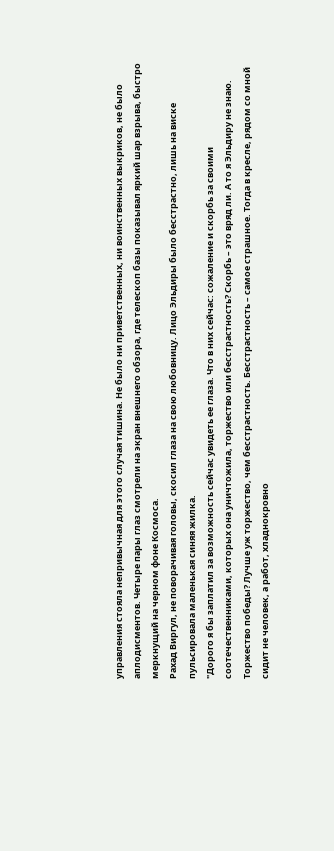управления стояла непривычная для этого случая тишина. Не было ни приветственных, ни воинственных выкриков, не было аплодисментов. Четыре пары глаз смотрели на экран внешнего обзора, где телескоп базы показывал яркий шар взрыва, быстро меркнущий на черном фоне Космоса.
Рахад Виргул, не поворачивая головы, скосил глаза на свою любовницу. Лицо Эльдиры было бесстрастно, лишь на виске пульсировала маленькая синяя жилка.
"Дорого я бы заплатил за возможность сейчас увидеть ее глаза. Что в них сейчас: сожаление и скорбь за своими соотечественниками, которых она уничтожила, торжество или бесстрастность? Скорбь – это вряд ли. А то я Эльдиру не знаю. Торжество победы? Лучше уж торжество, чем бесстрастность. Бесстрастность – самое страшное. Тогда в кресле, рядом со мной сидит не человек, а работ, хладнокровно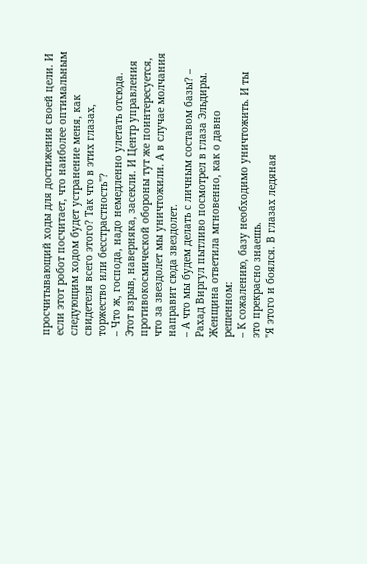просчитывающий ходы для достижения своей цели. И если этот робот посчитает, что наиболее оптимальным следующим ходом будет устранение меня, как свидетеля всего этого? Так что в этих глазах, торжество или бесстрастность"?
– Что ж, господа, надо немедленно улетать отсюда. Этот взрыв, наверняка, засекли. И Центр управления противокосмической обороны тут же поинтересуется, что за звездолет мы уничтожили. А в случае молчания направит сюда звездолет.
– А что мы будем делать с личным составом базы? – Рахад Виргул пытливо посмотрел в глаза Эльдиры.
Женщина ответила мгновенно, как о давно решенном:
– К сожалению, базу необходимо уничтожить. И ты это прекрасно знаешь.
"Я этого и боялся. В глазах ледяная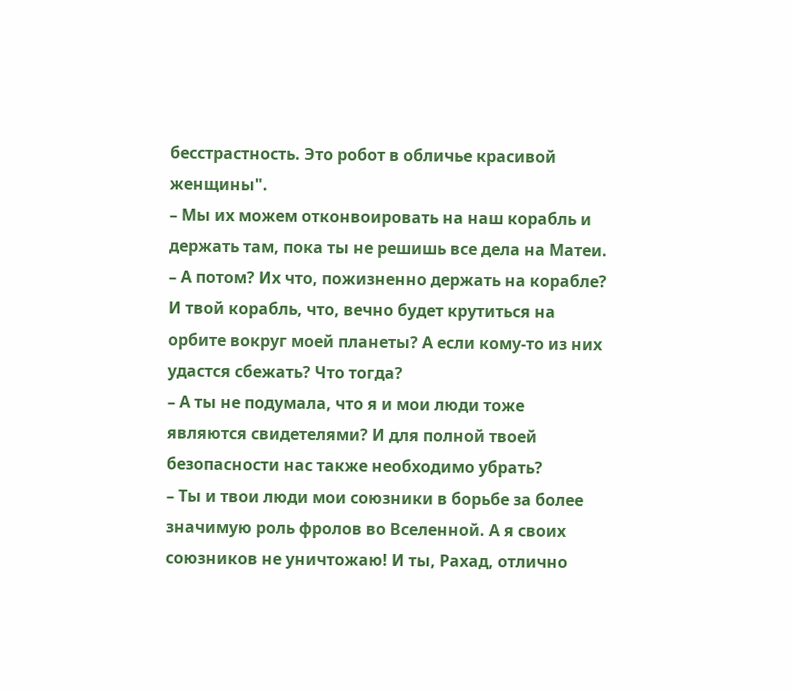бесстрастность. Это робот в обличье красивой женщины".
– Мы их можем отконвоировать на наш корабль и держать там, пока ты не решишь все дела на Матеи.
– А потом? Их что, пожизненно держать на корабле? И твой корабль, что, вечно будет крутиться на орбите вокруг моей планеты? А если кому-то из них удастся сбежать? Что тогда?
– А ты не подумала, что я и мои люди тоже являются свидетелями? И для полной твоей безопасности нас также необходимо убрать?
– Ты и твои люди мои союзники в борьбе за более значимую роль фролов во Вселенной. А я своих союзников не уничтожаю! И ты, Рахад, отлично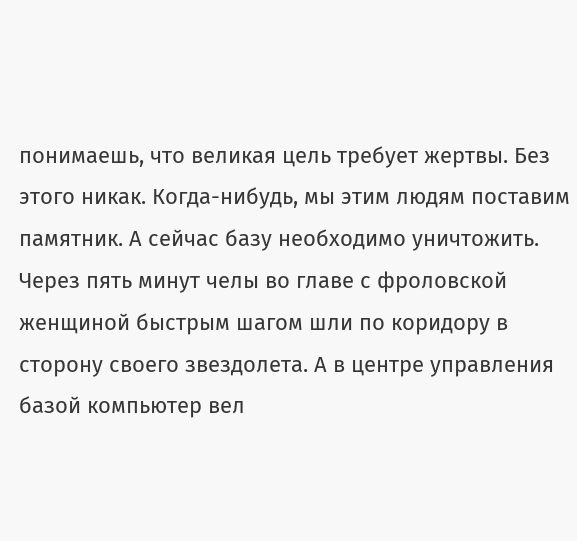понимаешь, что великая цель требует жертвы. Без этого никак. Когда-нибудь, мы этим людям поставим памятник. А сейчас базу необходимо уничтожить.
Через пять минут челы во главе с фроловской женщиной быстрым шагом шли по коридору в сторону своего звездолета. А в центре управления базой компьютер вел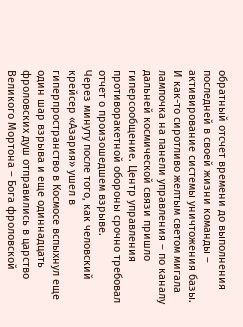обратный отсчет времени до выполнения последней в своей жизни команды – активирование системы уничтожения базы. И как-то сиротливо желтым светом мигала лампочка на панели управления – по каналу дальней космической связи пришло гиперсообщение. Центр управления противоракетной обороны срочно требовал отчет о произошедшем взрыве.
Через минуту после того, как человский крейсер «Азария» ушел в гиперпространство в Космосе вспыхнул еще один шар взрыва и еще одиннадцать фроловских душ отправились в царство Великого Мортона – Бога фроловской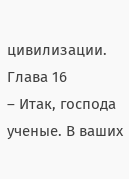цивилизации.
Глава 16
– Итак, господа ученые. В ваших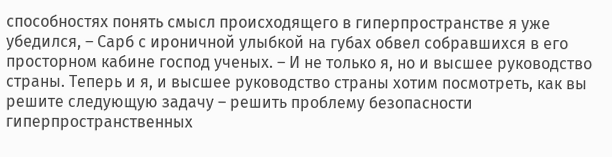способностях понять смысл происходящего в гиперпространстве я уже убедился, – Сарб с ироничной улыбкой на губах обвел собравшихся в его просторном кабине господ ученых. – И не только я, но и высшее руководство страны. Теперь и я, и высшее руководство страны хотим посмотреть, как вы решите следующую задачу – решить проблему безопасности гиперпространственных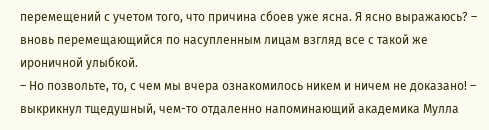перемещений с учетом того, что причина сбоев уже ясна. Я ясно выражаюсь? – вновь перемещающийся по насупленным лицам взгляд все с такой же ироничной улыбкой.
– Но позвольте, то, с чем мы вчера ознакомилось никем и ничем не доказано! – выкрикнул тщедушный, чем-то отдаленно напоминающий академика Мулла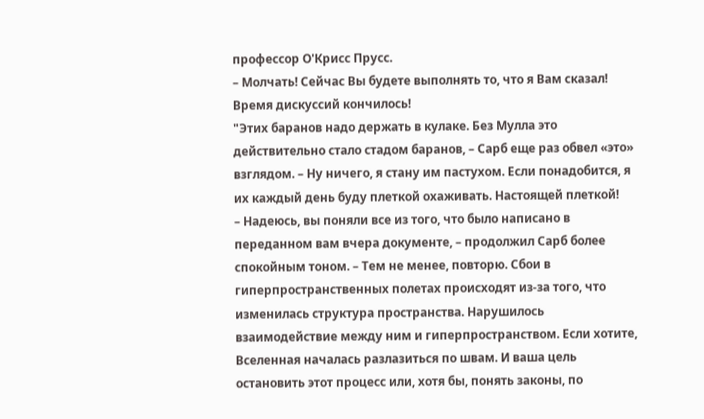профессор О'Крисс Прусс.
– Молчать! Сейчас Вы будете выполнять то, что я Вам сказал! Время дискуссий кончилось!
"Этих баранов надо держать в кулаке. Без Мулла это действительно стало стадом баранов, – Сарб еще раз обвел «это» взглядом. – Ну ничего, я стану им пастухом. Если понадобится, я их каждый день буду плеткой охаживать. Настоящей плеткой!
– Надеюсь, вы поняли все из того, что было написано в переданном вам вчера документе, – продолжил Сарб более спокойным тоном. – Тем не менее, повторю. Сбои в гиперпространственных полетах происходят из-за того, что изменилась структура пространства. Нарушилось взаимодействие между ним и гиперпространством. Если хотите, Вселенная началась разлазиться по швам. И ваша цель остановить этот процесс или, хотя бы, понять законы, по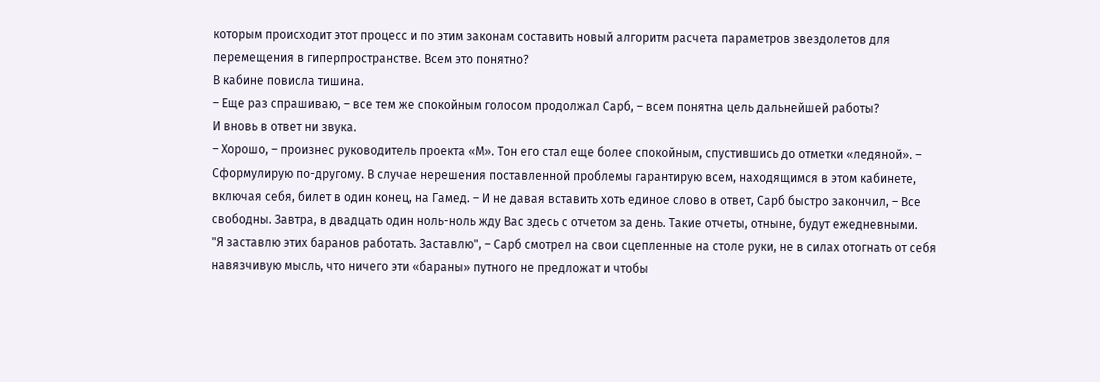которым происходит этот процесс и по этим законам составить новый алгоритм расчета параметров звездолетов для перемещения в гиперпространстве. Всем это понятно?
В кабине повисла тишина.
– Еще раз спрашиваю, – все тем же спокойным голосом продолжал Сарб, – всем понятна цель дальнейшей работы?
И вновь в ответ ни звука.
– Хорошо, – произнес руководитель проекта «М». Тон его стал еще более спокойным, спустившись до отметки «ледяной». – Сформулирую по-другому. В случае нерешения поставленной проблемы гарантирую всем, находящимся в этом кабинете, включая себя, билет в один конец, на Гамед. – И не давая вставить хоть единое слово в ответ, Сарб быстро закончил, – Все свободны. Завтра, в двадцать один ноль-ноль жду Вас здесь с отчетом за день. Такие отчеты, отныне, будут ежедневными.
"Я заставлю этих баранов работать. Заставлю", – Сарб смотрел на свои сцепленные на столе руки, не в силах отогнать от себя навязчивую мысль, что ничего эти «бараны» путного не предложат и чтобы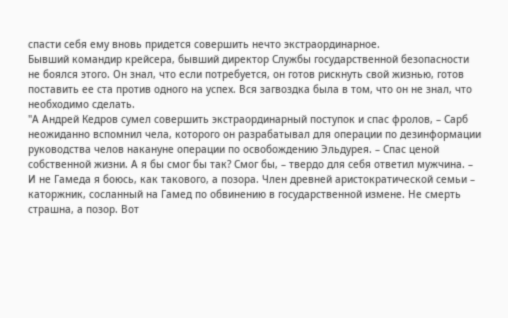спасти себя ему вновь придется совершить нечто экстраординарное.
Бывший командир крейсера, бывший директор Службы государственной безопасности не боялся этого. Он знал, что если потребуется, он готов рискнуть свой жизнью, готов поставить ее ста против одного на успех. Вся загвоздка была в том, что он не знал, что необходимо сделать.
"А Андрей Кедров сумел совершить экстраординарный поступок и спас фролов, – Сарб неожиданно вспомнил чела, которого он разрабатывал для операции по дезинформации руководства челов накануне операции по освобождению Эльдурея. – Спас ценой собственной жизни. А я бы смог бы так? Смог бы, – твердо для себя ответил мужчина. – И не Гамеда я боюсь, как такового, а позора. Член древней аристократической семьи – каторжник, сосланный на Гамед по обвинению в государственной измене. Не смерть страшна, а позор. Вот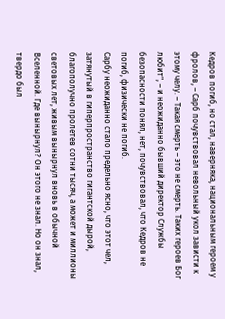Кедров погиб, но стал, наверняка, национальным героем у фролов, – Сарб почувствовал невольный укол зависти к этому челу. – Такая смерть – это не смерть. Таких героев Бог любит", – и неожиданно бывший директор Службы безопасности понял, нет, почувствовал, что Кедров не погиб, физически не погиб.
Сарбу неожиданно стало предельно ясно, что этот чел, затянутый в гиперпространство гигантской дырой, благополучно пролетев сотни тысяч, а может и миллионы световых лет, живым вынырнул вновь в обычной Вселенной. Где вынырнул? Он этого не знал. Но он знал, твердо был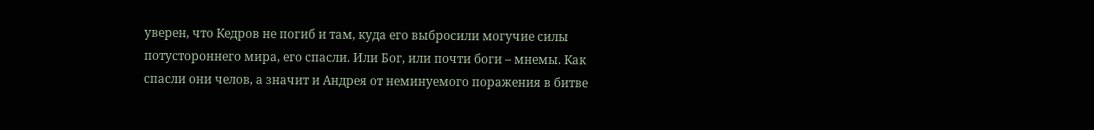уверен, что Кедров не погиб и там, куда его выбросили могучие силы потустороннего мира, его спасли. Или Бог, или почти боги – мнемы. Как спасли они челов, а значит и Андрея от неминуемого поражения в битве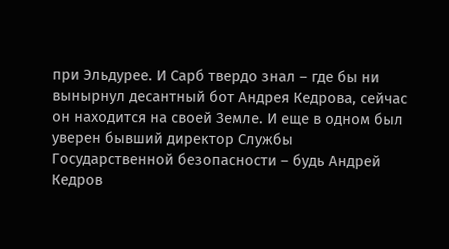при Эльдурее. И Сарб твердо знал – где бы ни вынырнул десантный бот Андрея Кедрова, сейчас он находится на своей Земле. И еще в одном был уверен бывший директор Службы Государственной безопасности – будь Андрей Кедров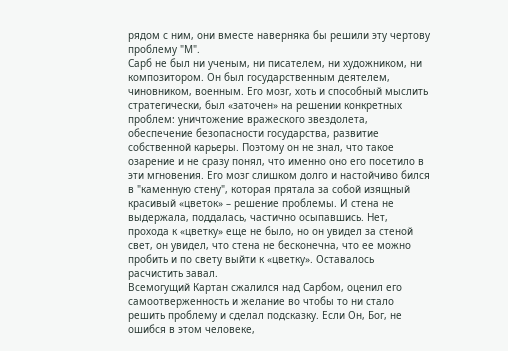рядом с ним, они вместе наверняка бы решили эту чертову проблему "М".
Сарб не был ни ученым, ни писателем, ни художником, ни композитором. Он был государственным деятелем, чиновником, военным. Его мозг, хоть и способный мыслить стратегически, был «заточен» на решении конкретных проблем: уничтожение вражеского звездолета, обеспечение безопасности государства, развитие собственной карьеры. Поэтому он не знал, что такое озарение и не сразу понял, что именно оно его посетило в эти мгновения. Его мозг слишком долго и настойчиво бился в "каменную стену", которая прятала за собой изящный красивый «цветок» – решение проблемы. И стена не выдержала, поддалась, частично осыпавшись. Нет, прохода к «цветку» еще не было, но он увидел за стеной свет, он увидел, что стена не бесконечна, что ее можно пробить и по свету выйти к «цветку». Оставалось расчистить завал.
Всемогущий Картан сжалился над Сарбом, оценил его самоотверженность и желание во чтобы то ни стало решить проблему и сделал подсказку. Если Он, Бог, не ошибся в этом человеке,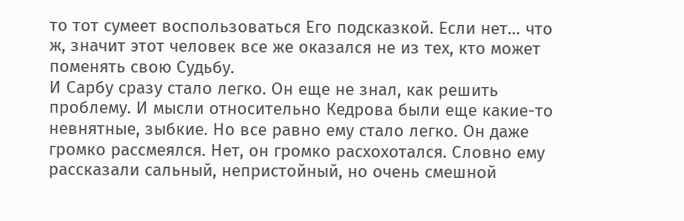то тот сумеет воспользоваться Его подсказкой. Если нет… что ж, значит этот человек все же оказался не из тех, кто может поменять свою Судьбу.
И Сарбу сразу стало легко. Он еще не знал, как решить проблему. И мысли относительно Кедрова были еще какие-то невнятные, зыбкие. Но все равно ему стало легко. Он даже громко рассмеялся. Нет, он громко расхохотался. Словно ему рассказали сальный, непристойный, но очень смешной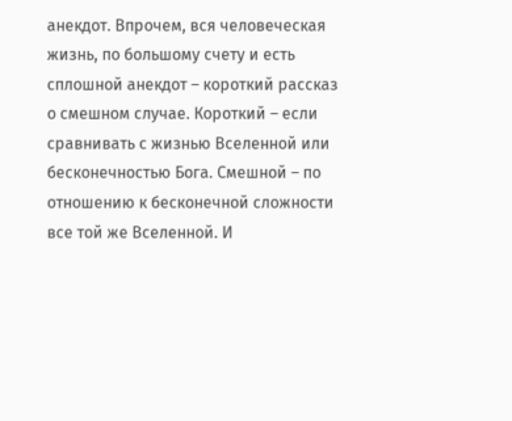анекдот. Впрочем, вся человеческая жизнь, по большому счету и есть сплошной анекдот – короткий рассказ о смешном случае. Короткий – если сравнивать с жизнью Вселенной или бесконечностью Бога. Смешной – по отношению к бесконечной сложности все той же Вселенной. И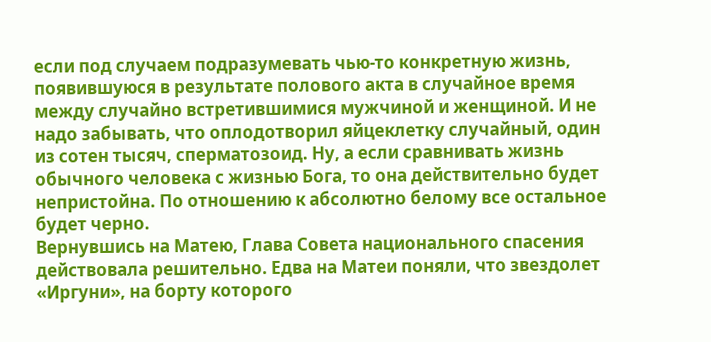если под случаем подразумевать чью-то конкретную жизнь, появившуюся в результате полового акта в случайное время между случайно встретившимися мужчиной и женщиной. И не надо забывать, что оплодотворил яйцеклетку случайный, один из сотен тысяч, сперматозоид. Ну, а если сравнивать жизнь обычного человека с жизнью Бога, то она действительно будет непристойна. По отношению к абсолютно белому все остальное будет черно.
Вернувшись на Матею, Глава Совета национального спасения действовала решительно. Едва на Матеи поняли, что звездолет «Иргуни», на борту которого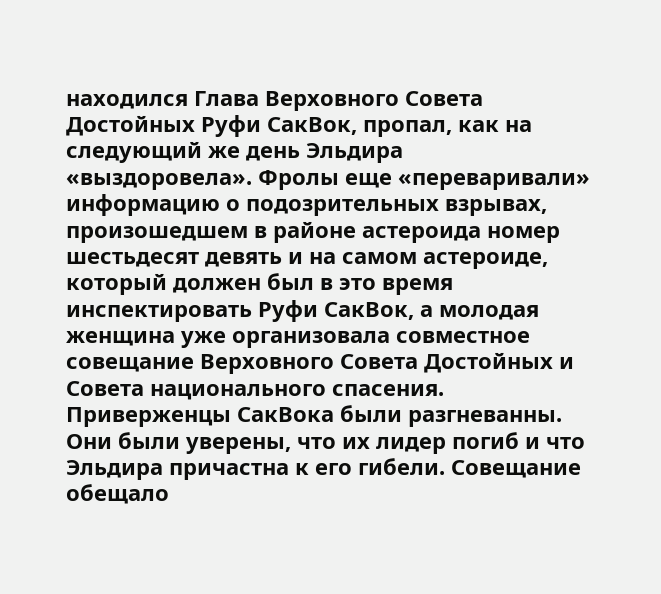находился Глава Верховного Совета Достойных Руфи СакВок, пропал, как на следующий же день Эльдира «выздоровела». Фролы еще «переваривали» информацию о подозрительных взрывах, произошедшем в районе астероида номер шестьдесят девять и на самом астероиде, который должен был в это время инспектировать Руфи СакВок, а молодая женщина уже организовала совместное совещание Верховного Совета Достойных и Совета национального спасения.
Приверженцы СакВока были разгневанны. Они были уверены, что их лидер погиб и что Эльдира причастна к его гибели. Совещание обещало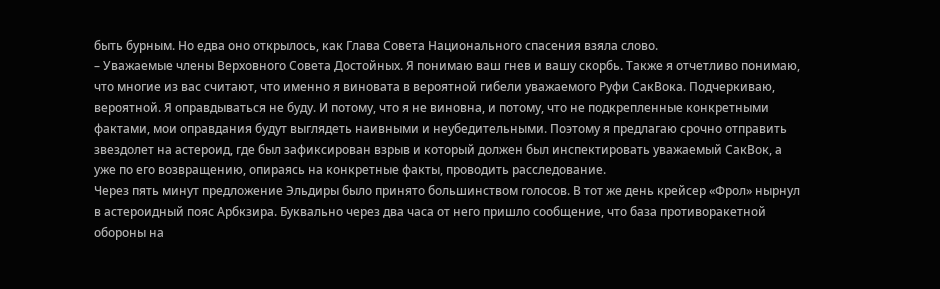быть бурным. Но едва оно открылось, как Глава Совета Национального спасения взяла слово.
– Уважаемые члены Верховного Совета Достойных. Я понимаю ваш гнев и вашу скорбь. Также я отчетливо понимаю, что многие из вас считают, что именно я виновата в вероятной гибели уважаемого Руфи СакВока. Подчеркиваю, вероятной. Я оправдываться не буду. И потому, что я не виновна, и потому, что не подкрепленные конкретными фактами, мои оправдания будут выглядеть наивными и неубедительными. Поэтому я предлагаю срочно отправить звездолет на астероид, где был зафиксирован взрыв и который должен был инспектировать уважаемый СакВок, а уже по его возвращению, опираясь на конкретные факты, проводить расследование.
Через пять минут предложение Эльдиры было принято большинством голосов. В тот же день крейсер «Фрол» нырнул в астероидный пояс Арбкзира. Буквально через два часа от него пришло сообщение, что база противоракетной обороны на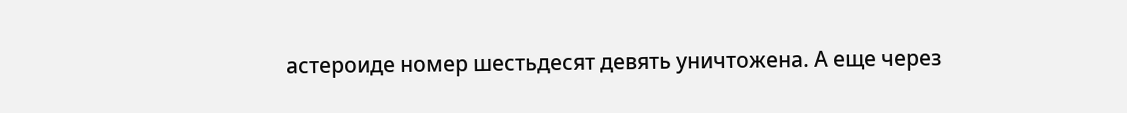астероиде номер шестьдесят девять уничтожена. А еще через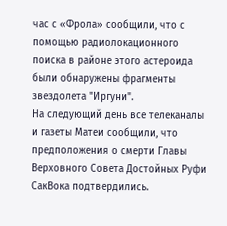час с «Фрола» сообщили, что с помощью радиолокационного поиска в районе этого астероида были обнаружены фрагменты звездолета "Иргуни".
На следующий день все телеканалы и газеты Матеи сообщили, что предположения о смерти Главы Верховного Совета Достойных Руфи СакВока подтвердились.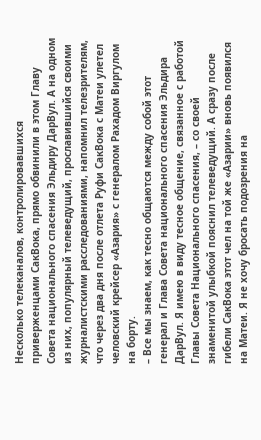Несколько телеканалов, контролировавшихся приверженцами СакВока, прямо обвинили в этом Главу Совета национального спасения Эльдиру ДарВул. А на одном из них, популярный телеведущий, прославившийся своими журналистскими расследованиями, напомнил телезрителям, что через два дня после отлета Руфи СакВока с Матеи улетел человский крейсер «Азария» с генералом Рахадом Виргулом на борту.
– Все мы знаем, как тесно общаются между собой этот генерал и Глава Совета национального спасения Эльдира ДарВул. Я имею в виду тесное общение, связанное с работой Главы Совета Национального спасения, – со своей знаменитой улыбкой пояснил телеведущий. А сразу после гибели СакВока этот чел на той же «Азарии» вновь появился на Матеи. Я не хочу бросать подозрения на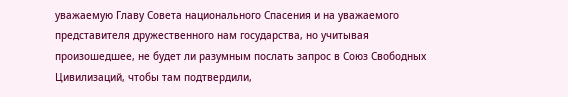уважаемую Главу Совета национального Спасения и на уважаемого представителя дружественного нам государства, но учитывая произошедшее, не будет ли разумным послать запрос в Союз Свободных Цивилизаций, чтобы там подтвердили,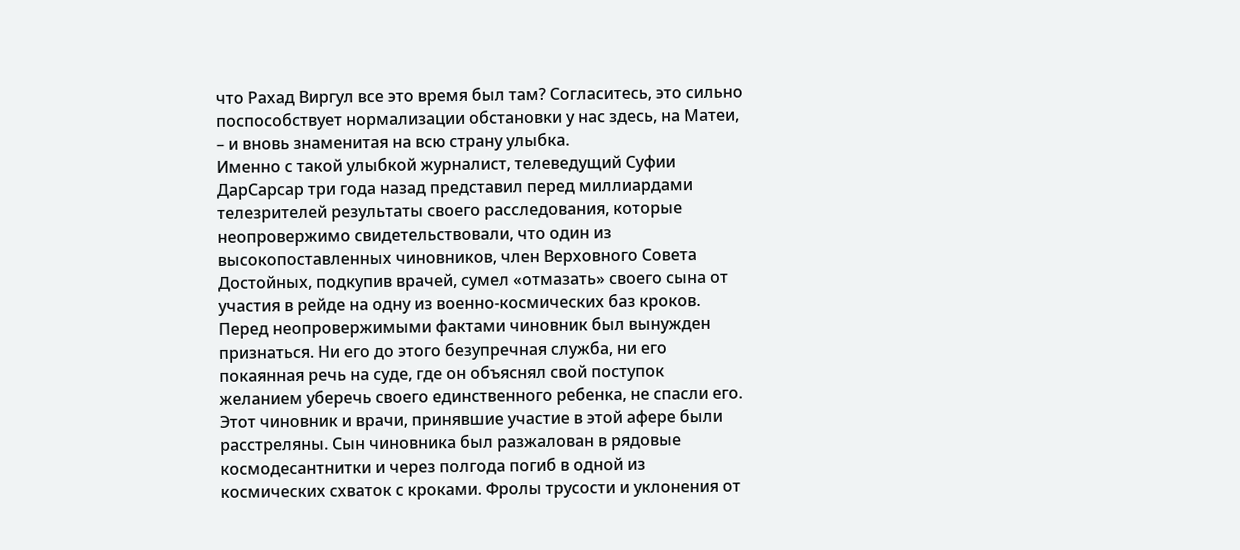что Рахад Виргул все это время был там? Согласитесь, это сильно поспособствует нормализации обстановки у нас здесь, на Матеи, – и вновь знаменитая на всю страну улыбка.
Именно с такой улыбкой журналист, телеведущий Суфии ДарСарсар три года назад представил перед миллиардами телезрителей результаты своего расследования, которые неопровержимо свидетельствовали, что один из высокопоставленных чиновников, член Верховного Совета Достойных, подкупив врачей, сумел «отмазать» своего сына от участия в рейде на одну из военно-космических баз кроков.
Перед неопровержимыми фактами чиновник был вынужден признаться. Ни его до этого безупречная служба, ни его покаянная речь на суде, где он объяснял свой поступок желанием уберечь своего единственного ребенка, не спасли его. Этот чиновник и врачи, принявшие участие в этой афере были расстреляны. Сын чиновника был разжалован в рядовые космодесантнитки и через полгода погиб в одной из космических схваток с кроками. Фролы трусости и уклонения от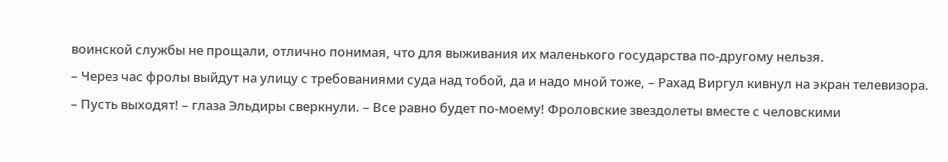воинской службы не прощали, отлично понимая, что для выживания их маленького государства по-другому нельзя.
– Через час фролы выйдут на улицу с требованиями суда над тобой, да и надо мной тоже, – Рахад Виргул кивнул на экран телевизора.
– Пусть выходят! – глаза Эльдиры сверкнули. – Все равно будет по-моему! Фроловские звездолеты вместе с человскими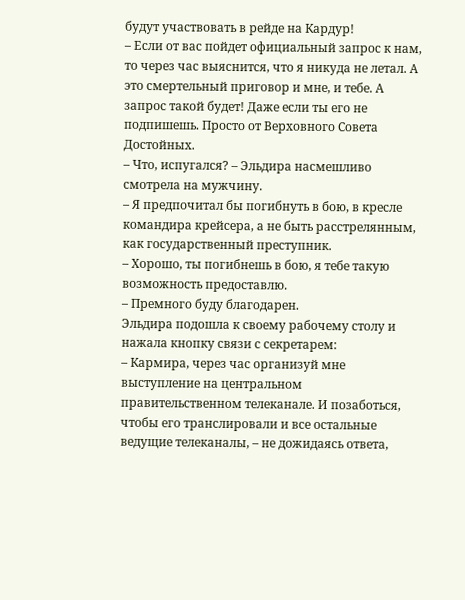будут участвовать в рейде на Кардур!
– Если от вас пойдет официальный запрос к нам, то через час выяснится, что я никуда не летал. А это смертельный приговор и мне, и тебе. А запрос такой будет! Даже если ты его не подпишешь. Просто от Верховного Совета Достойных.
– Что, испугался? – Эльдира насмешливо смотрела на мужчину.
– Я предпочитал бы погибнуть в бою, в кресле командира крейсера, а не быть расстрелянным, как государственный преступник.
– Хорошо, ты погибнешь в бою, я тебе такую возможность предоставлю.
– Премного буду благодарен.
Эльдира подошла к своему рабочему столу и нажала кнопку связи с секретарем:
– Кармира, через час организуй мне выступление на центральном правительственном телеканале. И позаботься, чтобы его транслировали и все остальные ведущие телеканалы, – не дожидаясь ответа,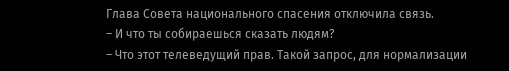Глава Совета национального спасения отключила связь.
– И что ты собираешься сказать людям?
– Что этот телеведущий прав. Такой запрос, для нормализации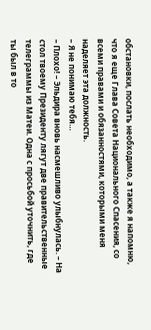обстановки, послать необходимо, а также я напомню, что я еще Глава Совета Национального Спасения, со всеми правами и обязанностями, которыми меня наделяет эта должность.
– Я не понимаю тебя…
– Плохо! – Эльдира вновь насмешливо улыбнулась. – На стол твоему Президенту лягут две правительственные телеграммы из Матеи. Одна с просьбой уточнить, где ты был в то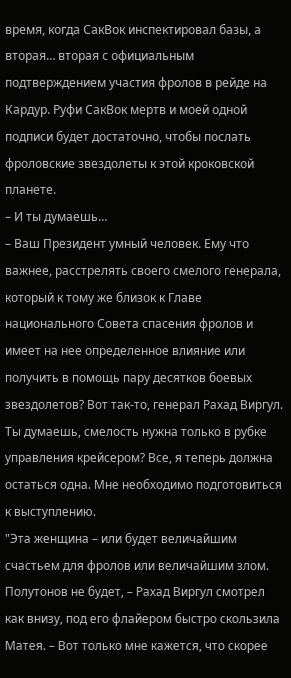время, когда СакВок инспектировал базы, а вторая… вторая с официальным подтверждением участия фролов в рейде на Кардур. Руфи СакВок мертв и моей одной подписи будет достаточно, чтобы послать фроловские звездолеты к этой кроковской планете.
– И ты думаешь…
– Ваш Президент умный человек. Ему что важнее, расстрелять своего смелого генерала, который к тому же близок к Главе национального Совета спасения фролов и имеет на нее определенное влияние или получить в помощь пару десятков боевых звездолетов? Вот так-то, генерал Рахад Виргул. Ты думаешь, смелость нужна только в рубке управления крейсером? Все, я теперь должна остаться одна. Мне необходимо подготовиться к выступлению.
"Эта женщина – или будет величайшим счастьем для фролов или величайшим злом. Полутонов не будет, – Рахад Виргул смотрел как внизу, под его флайером быстро скользила Матея. – Вот только мне кажется, что скорее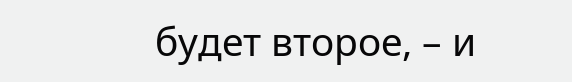будет второе, – и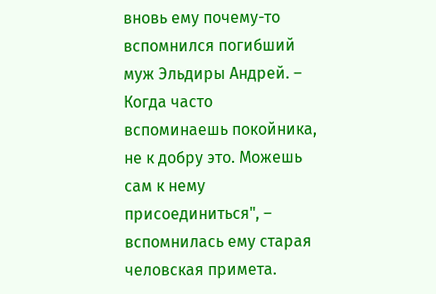вновь ему почему-то вспомнился погибший муж Эльдиры Андрей. – Когда часто вспоминаешь покойника, не к добру это. Можешь сам к нему присоединиться", – вспомнилась ему старая человская примета.